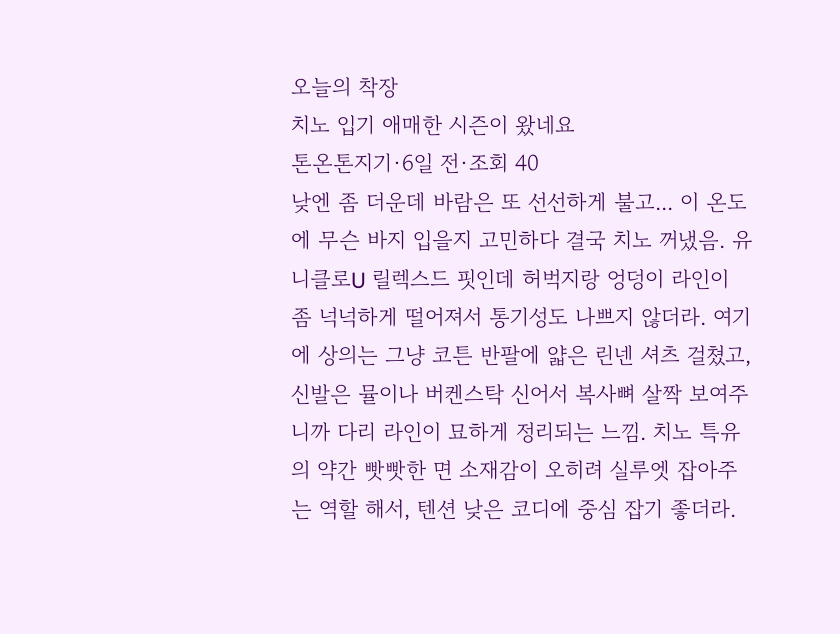오늘의 착장
치노 입기 애매한 시즌이 왔네요
톤온톤지기·6일 전·조회 40
낮엔 좀 더운데 바람은 또 선선하게 불고... 이 온도에 무슨 바지 입을지 고민하다 결국 치노 꺼냈음. 유니클로U 릴렉스드 핏인데 허벅지랑 엉덩이 라인이 좀 넉넉하게 떨어져서 통기성도 나쁘지 않더라. 여기에 상의는 그냥 코튼 반팔에 얇은 린넨 셔츠 걸쳤고, 신발은 뮬이나 버켄스탁 신어서 복사뼈 살짝 보여주니까 다리 라인이 묘하게 정리되는 느낌. 치노 특유의 약간 빳빳한 면 소재감이 오히려 실루엣 잡아주는 역할 해서, 텐션 낮은 코디에 중심 잡기 좋더라.